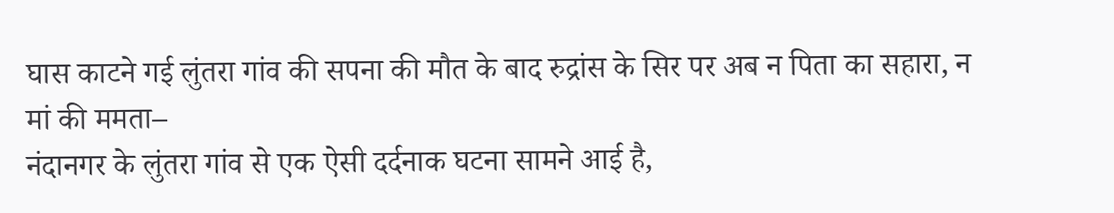घास काटने गई लुंतरा गांव की सपना की मौत के बाद रुद्रांस के सिर पर अब न पिता का सहारा, न मां की ममता–
नंदानगर के लुंतरा गांव से एक ऐसी दर्दनाक घटना सामने आई है,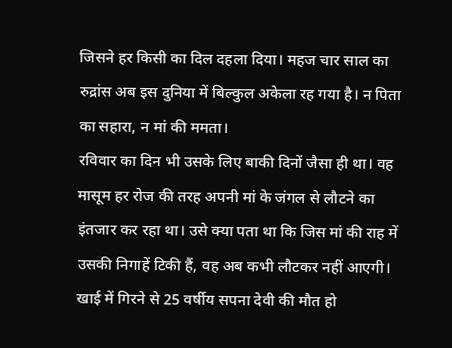जिसने हर किसी का दिल दहला दिया। महज चार साल का रुद्रांस अब इस दुनिया में बिल्कुल अकेला रह गया है। न पिता का सहारा, न मां की ममता।
रविवार का दिन भी उसके लिए बाकी दिनों जैसा ही था। वह मासूम हर रोज की तरह अपनी मां के जंगल से लौटने का इंतजार कर रहा था। उसे क्या पता था कि जिस मां की राह में उसकी निगाहें टिकी हैं, वह अब कभी लौटकर नहीं आएगी। खाई में गिरने से 25 वर्षीय सपना देवी की मौत हो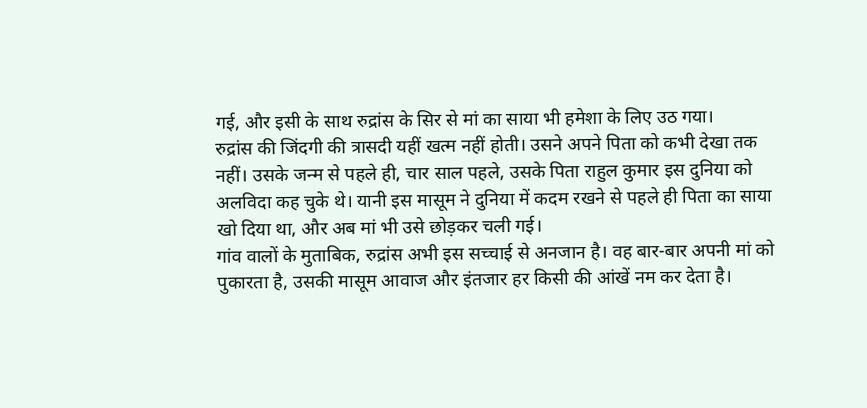गई, और इसी के साथ रुद्रांस के सिर से मां का साया भी हमेशा के लिए उठ गया।
रुद्रांस की जिंदगी की त्रासदी यहीं खत्म नहीं होती। उसने अपने पिता को कभी देखा तक नहीं। उसके जन्म से पहले ही, चार साल पहले, उसके पिता राहुल कुमार इस दुनिया को अलविदा कह चुके थे। यानी इस मासूम ने दुनिया में कदम रखने से पहले ही पिता का साया खो दिया था, और अब मां भी उसे छोड़कर चली गई।
गांव वालों के मुताबिक, रुद्रांस अभी इस सच्चाई से अनजान है। वह बार-बार अपनी मां को पुकारता है, उसकी मासूम आवाज और इंतजार हर किसी की आंखें नम कर देता है।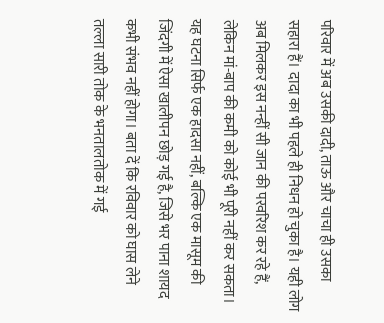परिवार में अब उसकी दादी, ताऊ और चाचा ही उसका सहारा हैं। दादा का भी पहले ही निधन हो चुका है। यही लोग अब मिलकर इस नन्हीं सी जान की परवरिश कर रहे हैं, लेकिन मां-बाप की कमी को कोई भी पूरी नहीं कर सकता। यह घटना सिर्फ एक हादसा नहीं, बल्कि एक मासूम की जिंदगी में ऐसा खालीपन छोड़ गई है, जिसे भर पाना शायद कभी संभव नहीं होगा। बता दें कि रविवार को घास लेने तल्ला सारी तोक के भनतालतोक में गई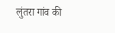लुंतरा गांव की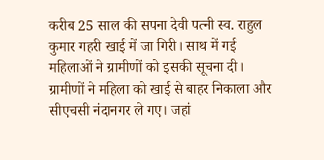करीब 25 साल की सपना देवी पत्नी स्व. राहुल कुमार गहरी खाई में जा गिरी। साथ में गई महिलाओं ने ग्रामीणों को इसकी सूचना दी।
ग्रामीणों ने महिला को खाई से बाहर निकाला और सीएचसी नंदानगर ले गए। जहां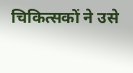चिकित्सकों ने उसे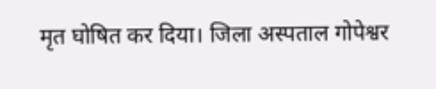मृत घोषित कर दिया। जिला अस्पताल गोपेश्वर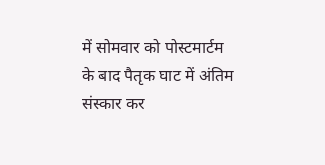में सोमवार को पोस्टमार्टम के बाद पैतृक घाट में अंतिम संस्कार कर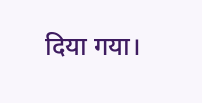दिया गया।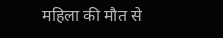महिला की मौत से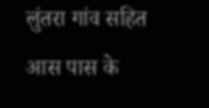लुंतरा गांव सहित आस पास के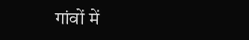गांवों में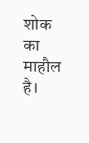शोक का माहौल है।